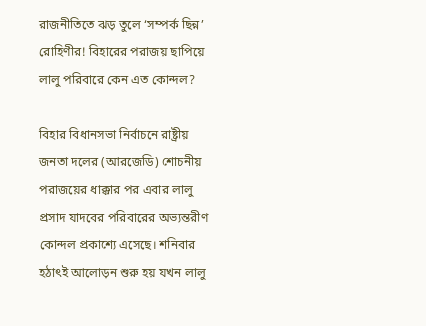রাজনীতিতে ঝড় তুলে ‘সম্পর্ক ছিন্ন’ রোহিণীর! বিহারের পরাজয় ছাপিয়ে লালু পরিবারে কেন এত কোন্দল?

বিহার বিধানসভা নির্বাচনে রাষ্ট্রীয় জনতা দলের (আরজেডি) শোচনীয় পরাজয়ের ধাক্কার পর এবার লালু প্রসাদ যাদবের পরিবারের অভ্যন্তরীণ কোন্দল প্রকাশ্যে এসেছে। শনিবার হঠাৎই আলোড়ন শুরু হয় যখন লালু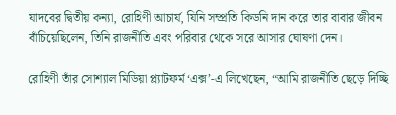যাদবের দ্বিতীয় কন্যা, রোহিণী আচার্য, যিনি সম্প্রতি কিডনি দান করে তার বাবার জীবন বাঁচিয়েছিলেন, তিনি রাজনীতি এবং পরিবার থেকে সরে আসার ঘোষণা দেন।

রোহিণী তাঁর সোশ্যাল মিডিয়া প্ল্যাটফর্ম ‘এক্স’-এ লিখেছেন, “আমি রাজনীতি ছেড়ে দিচ্ছি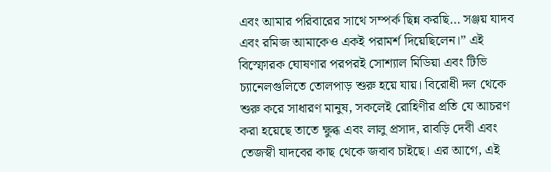এবং আমার পরিবারের সাথে সম্পর্ক ছিন্ন করছি… সঞ্জয় যাদব এবং রমিজ আমাকেও একই পরামর্শ দিয়েছিলেন।” এই বিস্ফোরক ঘোষণার পরপরই সোশ্যাল মিডিয়া এবং টিভি চ্যানেলগুলিতে তোলপাড় শুরু হয়ে যায়। বিরোধী দল থেকে শুরু করে সাধারণ মানুষ, সকলেই রোহিণীর প্রতি যে আচরণ করা হয়েছে তাতে ক্ষুব্ধ এবং লালু প্রসাদ, রাবড়ি দেবী এবং তেজস্বী যাদবের কাছ থেকে জবাব চাইছে। এর আগে, এই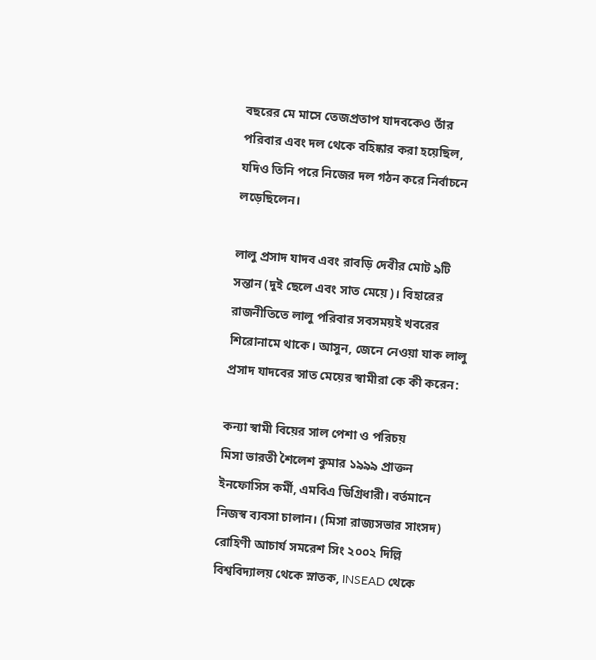বছরের মে মাসে তেজপ্রতাপ যাদবকেও তাঁর পরিবার এবং দল থেকে বহিষ্কার করা হয়েছিল, যদিও তিনি পরে নিজের দল গঠন করে নির্বাচনে লড়েছিলেন।

লালু প্রসাদ যাদব এবং রাবড়ি দেবীর মোট ৯টি সন্তান (দুই ছেলে এবং সাত মেয়ে)। বিহারের রাজনীতিতে লালু পরিবার সবসময়ই খবরের শিরোনামে থাকে। আসুন, জেনে নেওয়া যাক লালু প্রসাদ যাদবের সাত মেয়ের স্বামীরা কে কী করেন:

কন্যা স্বামী বিয়ের সাল পেশা ও পরিচয়
মিসা ভারতী শৈলেশ কুমার ১৯৯৯ প্রাক্তন ইনফোসিস কর্মী, এমবিএ ডিগ্রিধারী। বর্তমানে নিজস্ব ব্যবসা চালান। (মিসা রাজ্যসভার সাংসদ)
রোহিণী আচার্য সমরেশ সিং ২০০২ দিল্লি বিশ্ববিদ্যালয় থেকে স্নাতক, INSEAD থেকে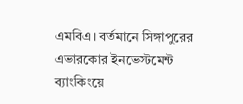এমবিএ। বর্তমানে সিঙ্গাপুরের এভারকোর ইনভেস্টমেন্ট ব্যাংকিংয়ে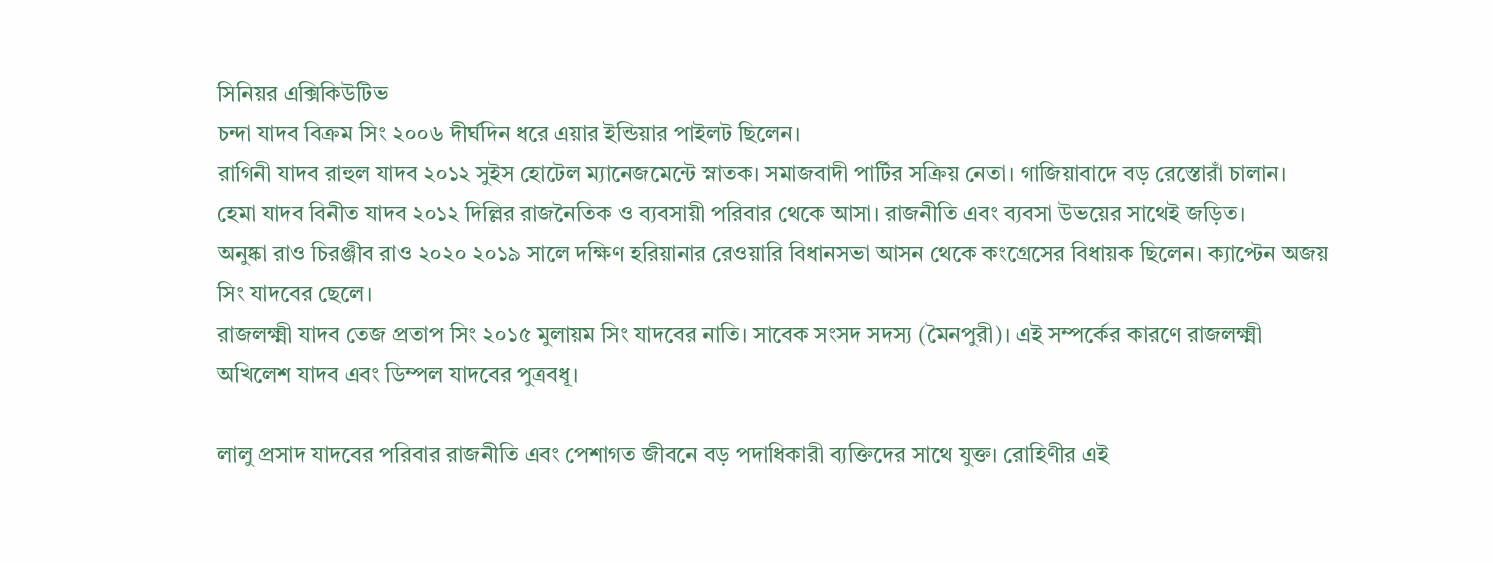সিনিয়র এক্সিকিউটিভ
চন্দা যাদব বিক্রম সিং ২০০৬ দীর্ঘদিন ধরে এয়ার ইন্ডিয়ার পাইলট ছিলেন।
রাগিনী যাদব রাহুল যাদব ২০১২ সুইস হোটেল ম্যানেজমেন্টে স্নাতক। সমাজবাদী পার্টির সক্রিয় নেতা। গাজিয়াবাদে বড় রেস্তোরাঁ চালান।
হেমা যাদব বিনীত যাদব ২০১২ দিল্লির রাজনৈতিক ও ব্যবসায়ী পরিবার থেকে আসা। রাজনীতি এবং ব্যবসা উভয়ের সাথেই জড়িত।
অনুষ্কা রাও চিরঞ্জীব রাও ২০২০ ২০১৯ সালে দক্ষিণ হরিয়ানার রেওয়ারি বিধানসভা আসন থেকে কংগ্রেসের বিধায়ক ছিলেন। ক্যাপ্টেন অজয় সিং যাদবের ছেলে।
রাজলক্ষ্মী যাদব তেজ প্রতাপ সিং ২০১৫ মুলায়ম সিং যাদবের নাতি। সাবেক সংসদ সদস্য (মৈনপুরী)। এই সম্পর্কের কারণে রাজলক্ষ্মী অখিলেশ যাদব এবং ডিম্পল যাদবের পুত্রবধূ।

লালু প্রসাদ যাদবের পরিবার রাজনীতি এবং পেশাগত জীবনে বড় পদাধিকারী ব্যক্তিদের সাথে যুক্ত। রোহিণীর এই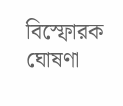বিস্ফোরক ঘোষণা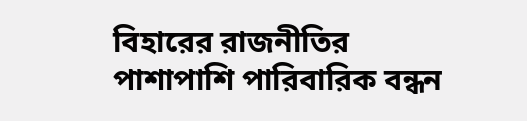বিহারের রাজনীতির পাশাপাশি পারিবারিক বন্ধন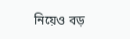নিয়েও বড়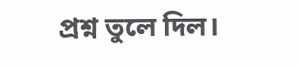প্রশ্ন তুলে দিল।